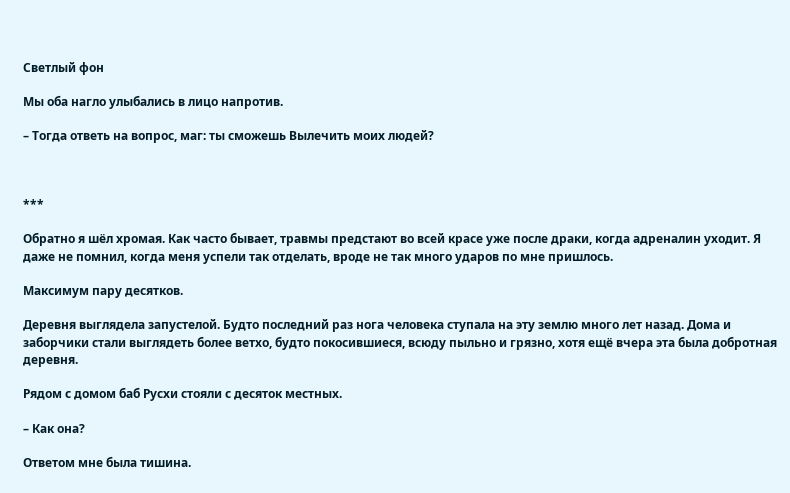Светлый фон

Мы оба нагло улыбались в лицо напротив.

– Тогда ответь на вопрос, маг: ты сможешь Вылечить моих людей?



***

Обратно я шёл хромая. Как часто бывает, травмы предстают во всей красе уже после драки, когда адреналин уходит. Я даже не помнил, когда меня успели так отделать, вроде не так много ударов по мне пришлось.

Максимум пару десятков.

Деревня выглядела запустелой. Будто последний раз нога человека ступала на эту землю много лет назад. Дома и заборчики стали выглядеть более ветхо, будто покосившиеся, всюду пыльно и грязно, хотя ещё вчера эта была добротная деревня.

Рядом с домом баб Русхи стояли с десяток местных.

– Как она?

Ответом мне была тишина.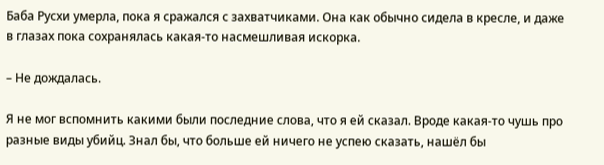Баба Русхи умерла, пока я сражался с захватчиками. Она как обычно сидела в кресле, и даже в глазах пока сохранялась какая-то насмешливая искорка.

– Не дождалась.

Я не мог вспомнить какими были последние слова, что я ей сказал. Вроде какая-то чушь про разные виды убийц. Знал бы, что больше ей ничего не успею сказать, нашёл бы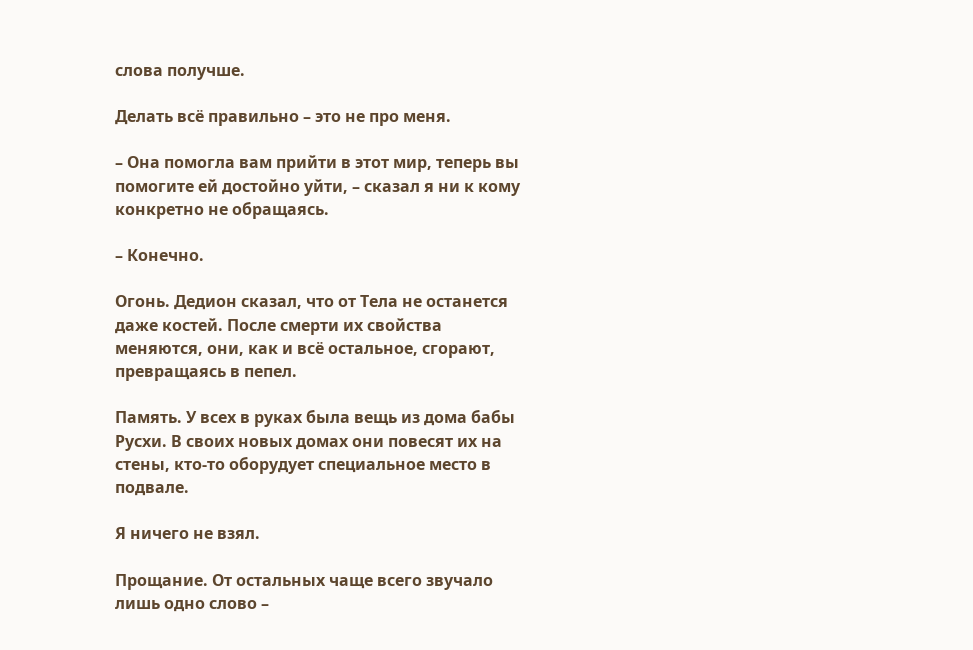слова получше.

Делать всё правильно – это не про меня.

– Она помогла вам прийти в этот мир, теперь вы помогите ей достойно уйти, – сказал я ни к кому конкретно не обращаясь.

– Конечно.

Огонь. Дедион сказал, что от Тела не останется даже костей. После смерти их свойства меняются, они, как и всё остальное, сгорают, превращаясь в пепел.

Память. У всех в руках была вещь из дома бабы Русхи. В своих новых домах они повесят их на стены, кто-то оборудует специальное место в подвале.

Я ничего не взял.

Прощание. От остальных чаще всего звучало лишь одно слово –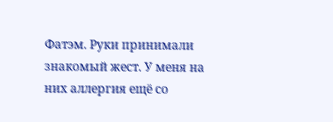Фатэм. Руки принимали знакомый жест. У меня на них аллергия ещё со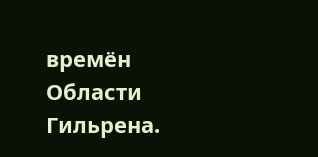времён Области Гильрена.